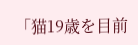「猫19歳を目前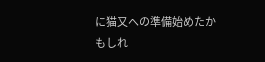に猫又への準備始めたかもしれ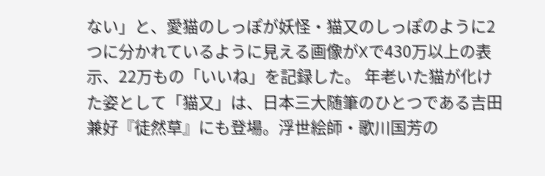ない」と、愛猫のしっぽが妖怪・猫又のしっぽのように2つに分かれているように見える画像がXで430万以上の表示、22万もの「いいね」を記録した。 年老いた猫が化けた姿として「猫又」は、日本三大随筆のひとつである吉田兼好『徒然草』にも登場。浮世絵師・歌川国芳の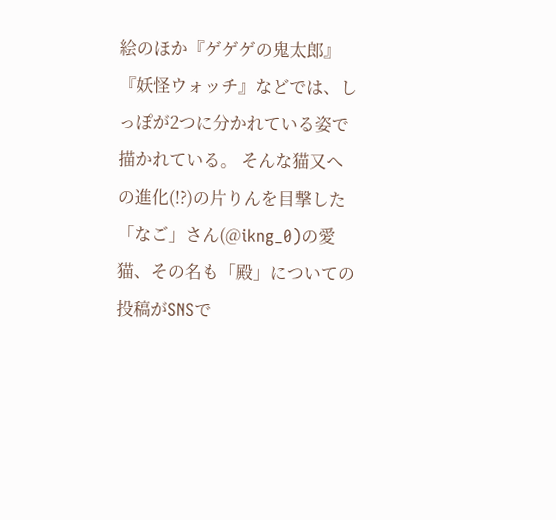絵のほか『ゲゲゲの鬼太郎』『妖怪ウォッチ』などでは、しっぽが2つに分かれている姿で描かれている。 そんな猫又への進化(!?)の片りんを目撃した「なご」さん(@ikng_0)の愛猫、その名も「殿」についての投稿がSNSで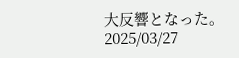大反響となった。
2025/03/27